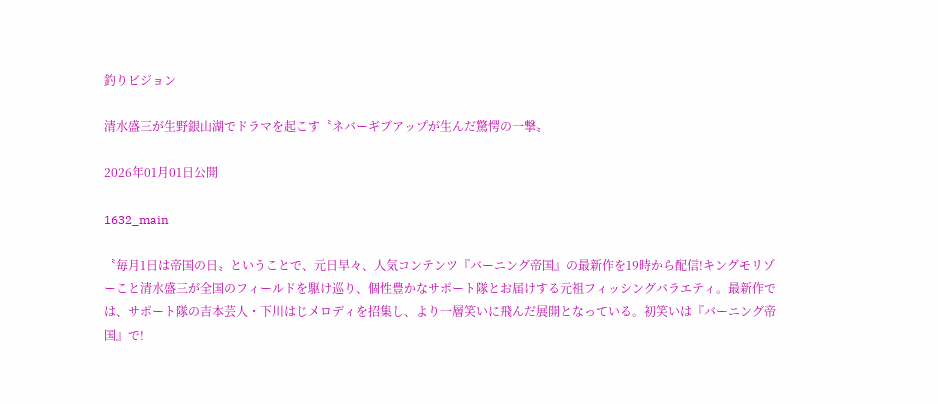釣りビジョン

清水盛三が生野銀山湖でドラマを起こす〝ネバーギブアップが生んだ驚愕の一撃〟

2026年01月01日公開

1632_main

〝毎月1日は帝国の日〟ということで、元日早々、人気コンテンツ『バーニング帝国』の最新作を19時から配信!キングモリゾーこと清水盛三が全国のフィールドを駆け巡り、個性豊かなサポート隊とお届けする元祖フィッシングバラエティ。最新作では、サポート隊の吉本芸人・下川はじメロディを招集し、より一層笑いに飛んだ展開となっている。初笑いは『バーニング帝国』で!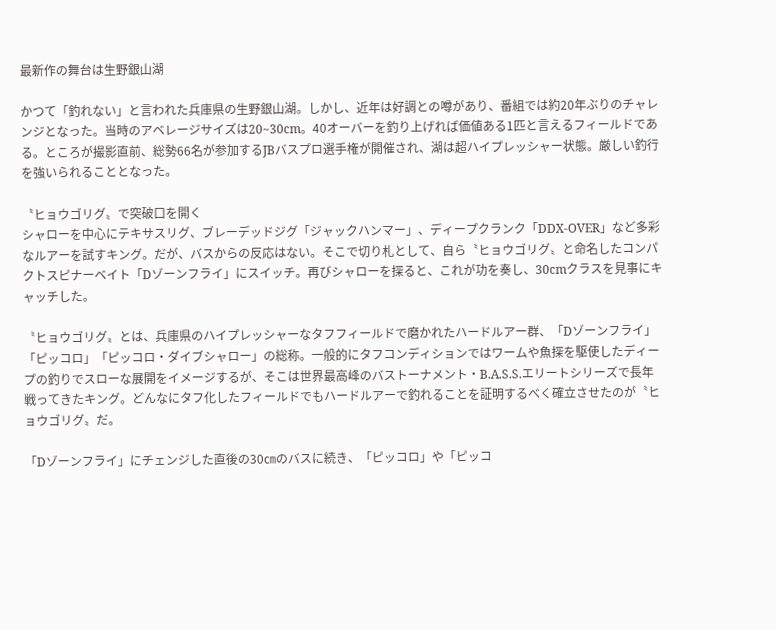最新作の舞台は生野銀山湖

かつて「釣れない」と言われた兵庫県の生野銀山湖。しかし、近年は好調との噂があり、番組では約20年ぶりのチャレンジとなった。当時のアベレージサイズは20~30cm。40オーバーを釣り上げれば価値ある1匹と言えるフィールドである。ところが撮影直前、総勢66名が参加するJBバスプロ選手権が開催され、湖は超ハイプレッシャー状態。厳しい釣行を強いられることとなった。

〝ヒョウゴリグ〟で突破口を開く
シャローを中心にテキサスリグ、ブレーデッドジグ「ジャックハンマー」、ディープクランク「DDX-OVER」など多彩なルアーを試すキング。だが、バスからの反応はない。そこで切り札として、自ら〝ヒョウゴリグ〟と命名したコンパクトスピナーベイト「Dゾーンフライ」にスイッチ。再びシャローを探ると、これが功を奏し、30cmクラスを見事にキャッチした。

〝ヒョウゴリグ〟とは、兵庫県のハイプレッシャーなタフフィールドで磨かれたハードルアー群、「Dゾーンフライ」「ピッコロ」「ピッコロ・ダイブシャロー」の総称。一般的にタフコンディションではワームや魚探を駆使したディープの釣りでスローな展開をイメージするが、そこは世界最高峰のバストーナメント・B.A.S.S.エリートシリーズで長年戦ってきたキング。どんなにタフ化したフィールドでもハードルアーで釣れることを証明するべく確立させたのが〝ヒョウゴリグ〟だ。

「Dゾーンフライ」にチェンジした直後の30㎝のバスに続き、「ピッコロ」や「ピッコ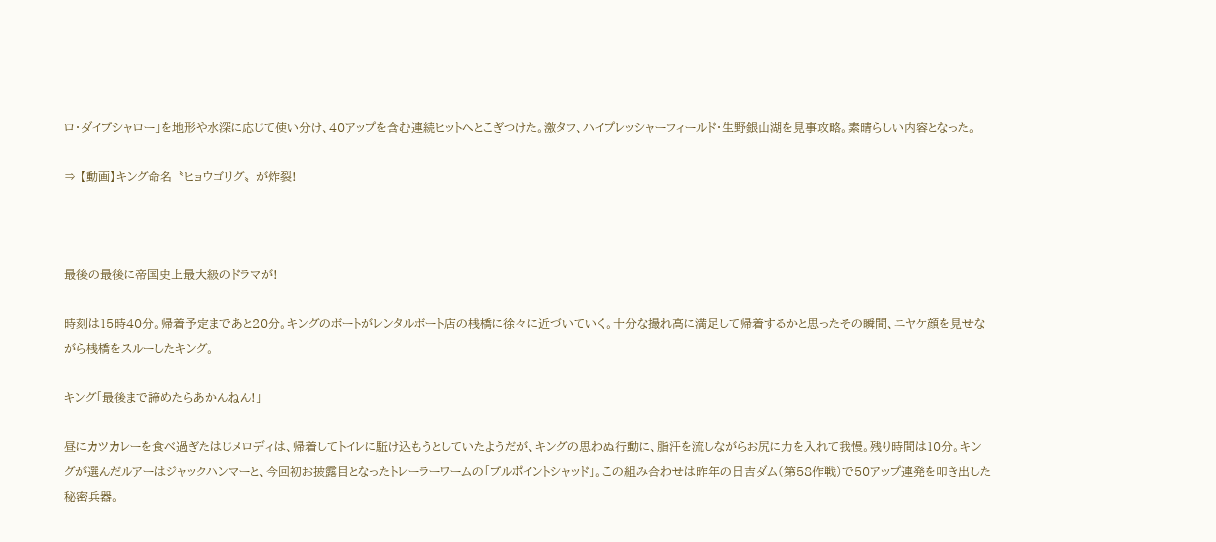ロ・ダイブシャロー」を地形や水深に応じて使い分け、40アップを含む連続ヒットへとこぎつけた。激タフ、ハイプレッシャーフィールド・生野銀山湖を見事攻略。素晴らしい内容となった。

⇒ 【動画】キング命名〝ヒョウゴリグ〟が炸裂!



最後の最後に帝国史上最大級のドラマが!

時刻は15時40分。帰着予定まであと20分。キングのボートがレンタルボート店の桟橋に徐々に近づいていく。十分な撮れ高に満足して帰着するかと思ったその瞬間、ニヤケ顔を見せながら桟橋をスルーしたキング。

キング「最後まで諦めたらあかんねん!」

昼にカツカレーを食べ過ぎたはじメロディは、帰着してトイレに駈け込もうとしていたようだが、キングの思わぬ行動に、脂汗を流しながらお尻に力を入れて我慢。残り時間は10分。キングが選んだルアーはジャックハンマーと、今回初お披露目となったトレーラーワームの「ブルポイントシャッド」。この組み合わせは昨年の日吉ダム(第58作戦)で50アップ連発を叩き出した秘密兵器。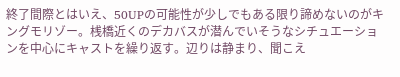終了間際とはいえ、50UPの可能性が少しでもある限り諦めないのがキングモリゾー。桟橋近くのデカバスが潜んでいそうなシチュエーションを中心にキャストを繰り返す。辺りは静まり、聞こえ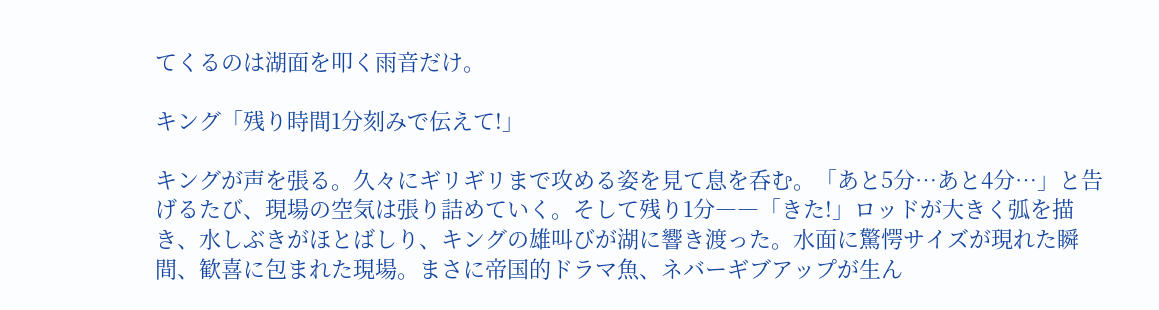てくるのは湖面を叩く雨音だけ。

キング「残り時間1分刻みで伝えて!」

キングが声を張る。久々にギリギリまで攻める姿を見て息を呑む。「あと5分…あと4分…」と告げるたび、現場の空気は張り詰めていく。そして残り1分――「きた!」ロッドが大きく弧を描き、水しぶきがほとばしり、キングの雄叫びが湖に響き渡った。水面に驚愕サイズが現れた瞬間、歓喜に包まれた現場。まさに帝国的ドラマ魚、ネバーギブアップが生ん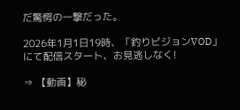だ驚愕の一撃だった。

2026年1月1日19時、「釣りビジョンVOD」にて配信スタート、お見逃しなく!

⇒ 【動画】秘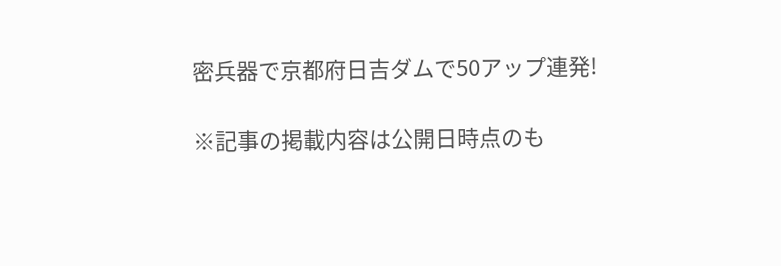密兵器で京都府日吉ダムで50アップ連発!

※記事の掲載内容は公開日時点のも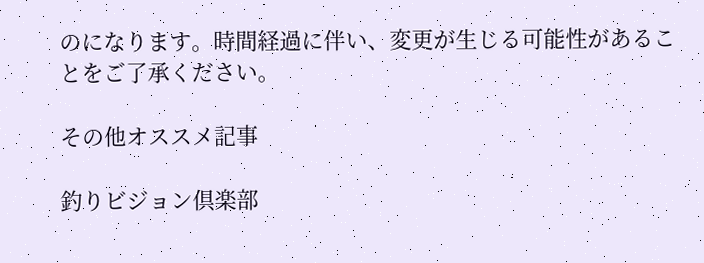のになります。時間経過に伴い、変更が生じる可能性があることをご了承ください。

その他オススメ記事

釣りビジョン倶楽部